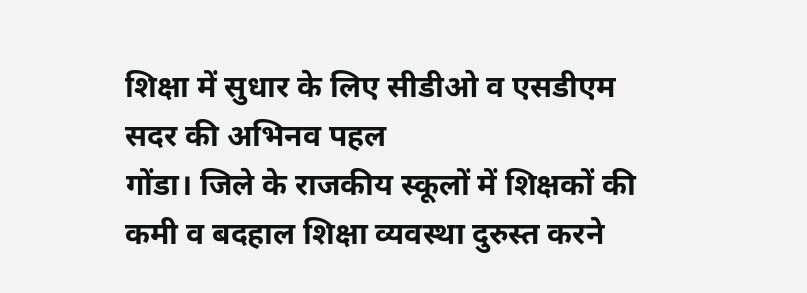शिक्षा में सुधार के लिए सीडीओ व एसडीएम सदर की अभिनव पहल
गोंडा। जिले के राजकीय स्कूलों में शिक्षकों की कमी व बदहाल शिक्षा व्यवस्था दुरुस्त करने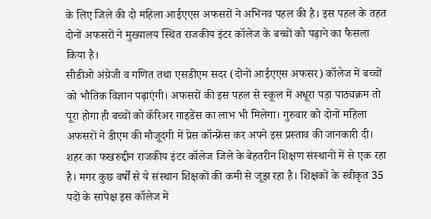के लिए जिले की दो महिला आईएएस अफसरों ने अभिनव पहल की है। इस पहल के तहत दोनों अफसरों ने मुख्यालय स्थित राजकीय इंटर कॉलेज के बच्चों को पढ़ाने का फैसला किया है।
सीडीओ अंग्रेजी व गणित तथा एसडीएम सदर (दोनों आईएएस अफसर) कॉलेज में बच्चों को भौतिक विज्ञान पढ़ाएंगी। अफसरों की इस पहल से स्कूल में अधूरा पड़ा पाठ्यक्रम तो पूरा होगा ही बच्चों को कॅरिअर गाइडेंस का लाभ भी मिलेगा। गुरुवार को दोनों महिला अफसरों ने डीएम की मौजूदगी में प्रेस कॉन्फ्रेंस कर अपने इस प्रस्ताव की जानकारी दी।
शहर का फखरुद्दीन राजकीय इंटर कॉलेज जिले के बेहतरीन शिक्षण संस्थानों में से एक रहा है। मगर कुछ वर्षों से ये संस्थान शिक्षकों की कमी से जूझ रहा है। शिक्षकों के स्वीकृत 35 पदों के सापेक्ष इस कॉलेज में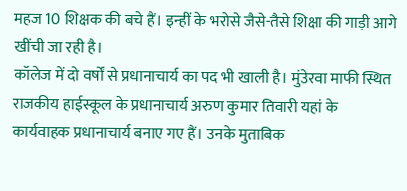महज 10 शिक्षक की बचे हैं। इन्हीं के भरोसे जैसे-तैसे शिक्षा की गाड़ी आगे खींची जा रही है।
कॉलेज में दो वर्षों से प्रधानाचार्य का पद भी खाली है। मुंउेरवा माफी स्थित राजकीय हाईस्कूल के प्रधानाचार्य अरुण कुमार तिवारी यहां के कार्यवाहक प्रधानाचार्य बनाए गए हैं। उनके मुताबिक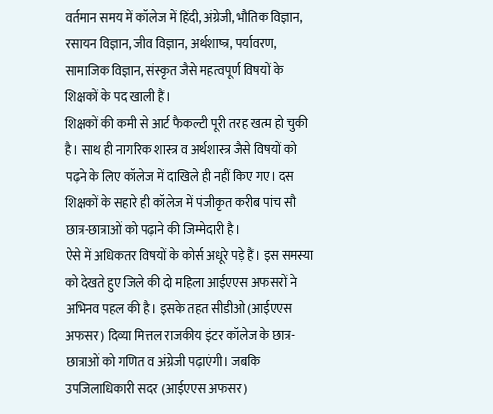वर्तमान समय में कॉलेज में हिंदी, अंग्रेजी, भौतिक विज्ञान, रसायन विज्ञान, जीव विज्ञान, अर्थशाष्त्र, पर्यावरण, सामाजिक विज्ञान, संस्कृत जैसे महत्वपूर्ण विषयों के शिक्षकों के पद खाली हैं।
शिक्षकों की कमी से आर्ट फैकल्टी पूरी तरह खत्म हो चुकी है। साथ ही नागरिक शास्त्र व अर्थशास्त्र जैसे विषयों को पढ़ने के लिए कॉलेज में दाखिले ही नहीं किए गए। दस शिक्षकों के सहारे ही कॉलेज में पंजीकृत करीब पांच सौ छात्र-छात्राओं को पढ़ाने की जिम्मेदारी है।
ऐसे में अधिकतर विषयों के कोर्स अधूरे पड़े हैं। इस समस्या को देखते हुए जिले की दो महिला आईएएस अफसरों ने अभिनव पहल की है। इसके तहत सीडीओ (आईएएस अफसर) दिव्या मित्तल राजकीय इंटर कॉलेज के छात्र-छात्राओं को गणित व अंग्रेजी पढ़ाएंगी। जबकि उपजिलाधिकारी सदर (आईएएस अफसर)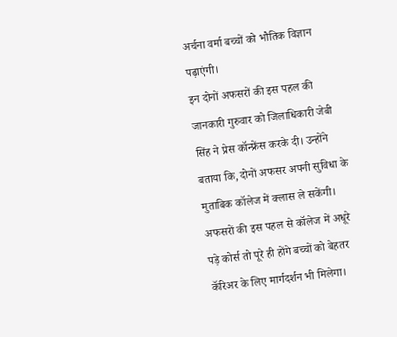अर्चना वर्मा बच्चों को भौतिक विज्ञान पढ़ाएंगी।
इन दोनों अफसरों की इस पहल की जानकारी गुरुवार को जिलाधिकारी जेबी सिंह ने प्रेस कॉन्फ्रेंस करके दी। उन्होंने बताया कि, दोनों अफसर अपनी सुविधा के मुताबिक कॉलेज में क्लास ले सकेंगी। अफसरों की इस पहल से कॉलेज में अधूरे पड़े कोर्स तो पूरे ही होंगे बच्चों को बेहतर कॅरिअर के लिए मार्गदर्शन भी मिलेगा।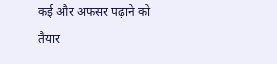कई और अफसर पढ़ाने को तैयार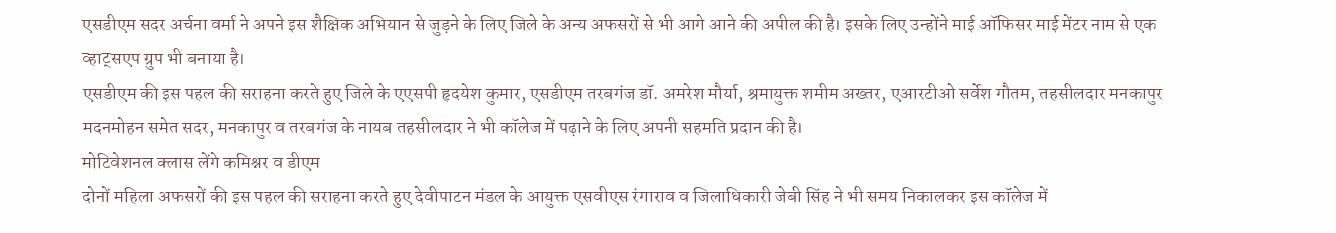एसडीएम सदर अर्चना वर्मा ने अपने इस शैक्षिक अभियान से जुड़ने के लिए जिले के अन्य अफसरों से भी आगे आने की अपील की है। इसके लिए उन्होंने माई ऑफिसर माई मेंटर नाम से एक व्हाट्सएप ग्रुप भी बनाया है।
एसडीएम की इस पहल की सराहना करते हुए जिले के एएसपी हृदयेश कुमार, एसडीएम तरबगंज डॉ. अमरेश मौर्या, श्रमायुक्त शमीम अख्तर, एआरटीओ सर्वेश गौतम, तहसीलदार मनकापुर मदनमोहन समेत सदर, मनकापुर व तरबगंज के नायब तहसीलदार ने भी कॉलेज में पढ़ाने के लिए अपनी सहमति प्रदान की है।
मोटिवेशनल क्लास लेंगे कमिश्नर व डीएम
दोनों महिला अफसरों की इस पहल की सराहना करते हुए देवीपाटन मंडल के आयुक्त एसवीएस रंगाराव व जिलाधिकारी जेबी सिंह ने भी समय निकालकर इस कॉलेज में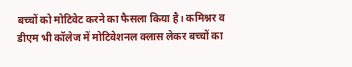बच्चों को मोटिवेट करने का फैसला किया है। कमिश्नर व डीएम भी कॉलेज में मोटिवेशनल क्लास लेकर बच्चों का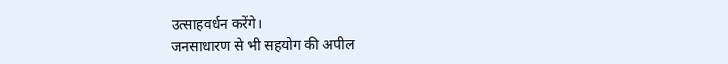उत्साहवर्धन करेंगे।
जनसाधारण से भी सहयोग की अपील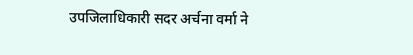उपजिलाधिकारी सदर अर्चना वर्मा ने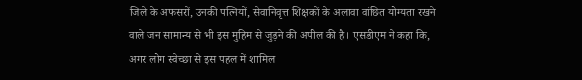जिले के अफसरों, उनकी पत्नियों, सेवानिवृत्त शिक्षकों के अलावा वांछित योग्यता रखने वाले जन सामान्य से भी इस मुहिम से जुड़ने की अपील की है। एसडीएम ने कहा कि, अगर लोग स्वेच्छा से इस पहल में शामिल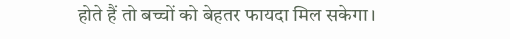होते हैं तो बच्चों को बेहतर फायदा मिल सकेगा।